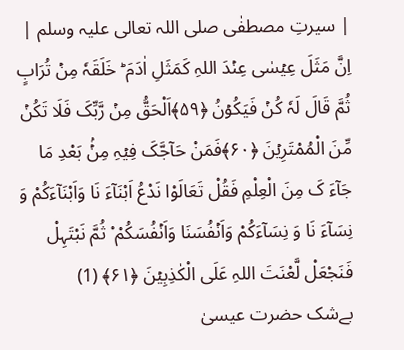| سیرتِ مصطفٰی صلی اللہ تعالی علیہ وسلم |
اِنَّ مَثَلَ عِیۡسٰی عِنۡدَ اللہِ کَمَثَلِ اٰدَمَ ؕ خَلَقَہٗ مِنۡ تُرَابٍ ثُمَّ قَالَ لَہٗ کُنۡ فَیَکُوۡنُ ﴿۵۹﴾اَلْحَقُّ مِنۡ رَّبِّکَ فَلَا تَکُنۡ مِّنَ الْمُمْتَرِیۡنَ ﴿۶۰﴾فَمَنْ حَآجَّکَ فِیۡہِ مِنۡۢ بَعْدِ مَا جَآءَ کَ مِنَ الْعِلْمِ فَقُلْ تَعَالَوْا نَدْعُ اَبْنَآءَ نَا وَاَبْنَآءَکُمْ وَ نِسَآءَ نَا وَ نِسَآءَکُمْ وَاَنۡفُسَنَا وَاَنۡفُسَکُمْ ۟ ثُمَّ نَبْتَہِلْ فَنَجْعَلْ لَّعْنَتَ اللہِ عَلَی الْکٰذِبِیۡنَ ﴿۶۱﴾ (1)
بےشک حضرت عیسیٰ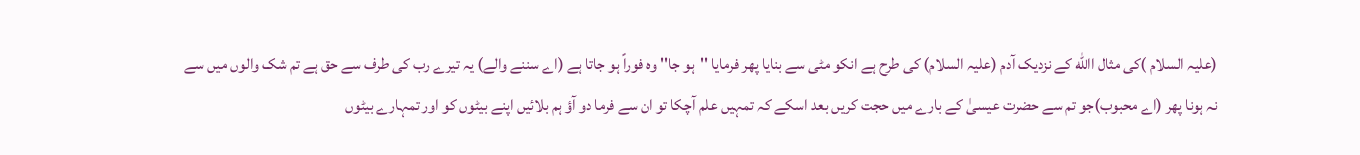(علیہ السلام )کی مثال االله کے نزدیک آدم (علیہ السلام) کی طرح ہے انکو مٹی سے بنایا پھر فرمایا ''ہو جا'' وہ فوراً ہو جاتا ہے (اے سننے والے) یہ تیرے رب کی طرف سے حق ہے تم شک والوں میں سے نہ ہونا پھر (اے محبوب)جو تم سے حضرت عیسیٰ کے بارے میں حجت کریں بعد اسکے کہ تمہیں علم آچکا تو ان سے فرما دو آؤ ہم بلائیں اپنے بیٹوں کو اور تمہارے بیٹوں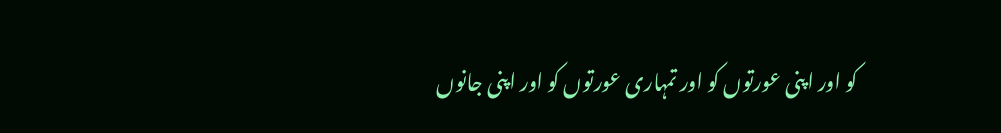کو اور اپنی عورتوں کو اور تمہاری عورتوں کو اور اپنی جانوں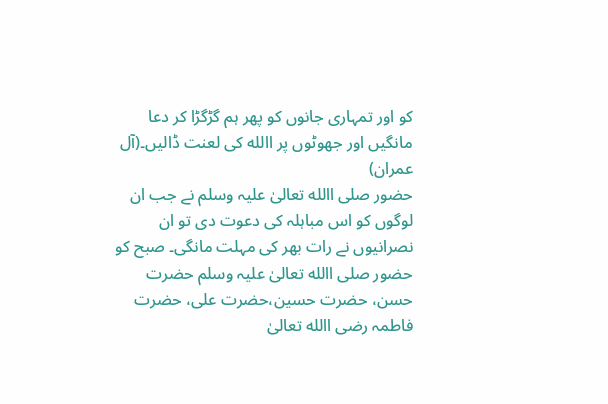کو اور تمہاری جانوں کو پھر ہم گڑگڑا کر دعا مانگیں اور جھوٹوں پر االله کی لعنت ڈالیں۔(آل عمران)
حضور صلی االله تعالیٰ علیہ وسلم نے جب ان لوگوں کو اس مباہلہ کی دعوت دی تو ان نصرانیوں نے رات بھر کی مہلت مانگی۔ صبح کو حضور صلی االله تعالیٰ علیہ وسلم حضرت حسن، حضرت حسین،حضرت علی، حضرت فاطمہ رضی االله تعالیٰ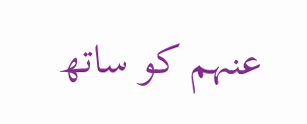عنہم کو ساتھ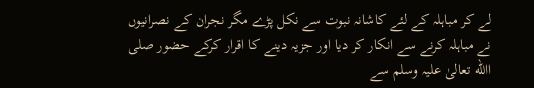لے کر مباہلہ کے لئے کاشانہ نبوت سے نکل پڑے مگر نجران کے نصرانیوں نے مباہلہ کرنے سے انکار کر دیا اور جزیہ دینے کا اقرار کرکے حضور صلی االله تعالیٰ علیہ وسلم سے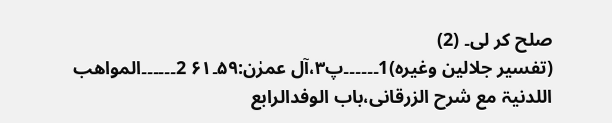صلح کر لی۔ (2)
(تفسیر جلالین وغیرہ)1۔۔۔۔۔۔پ۳،آل عمرٰن:۵۹۔۶۱ 2۔۔۔۔۔۔المواھب اللدنیۃ مع شرح الزرقانی،باب الوفدالرابع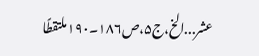عشر...الخ،ج۵،ص۱۸۶۔۱۹۰ملتقطًا